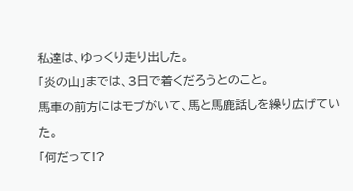私達は、ゆっくり走り出した。
「炎の山」までは、3日で着くだろうとのこと。
馬車の前方にはモブがいて、馬と馬鹿話しを繰り広げていた。
「何だって!?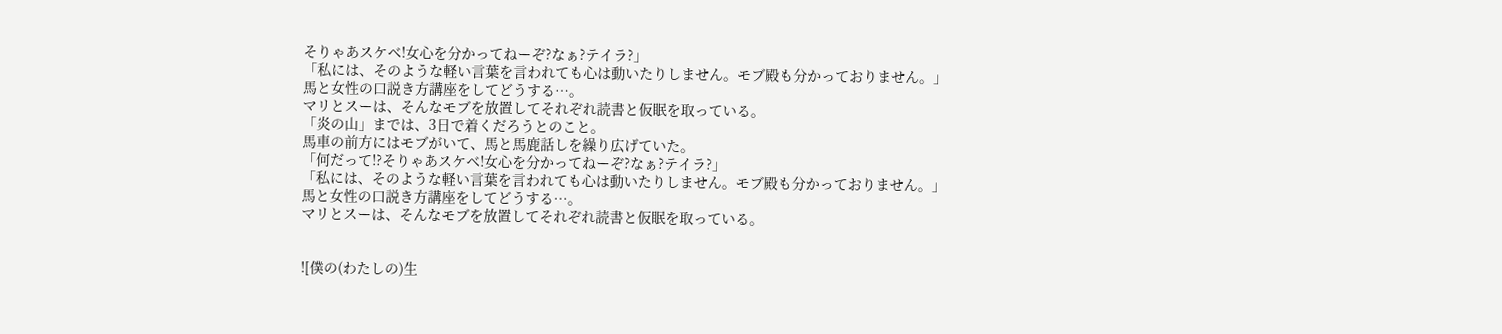そりゃあスケベ!女心を分かってねーぞ?なぁ?テイラ?」
「私には、そのような軽い言葉を言われても心は動いたりしません。モブ殿も分かっておりません。」
馬と女性の口説き方講座をしてどうする…。
マリとスーは、そんなモブを放置してそれぞれ読書と仮眠を取っている。
「炎の山」までは、3日で着くだろうとのこと。
馬車の前方にはモブがいて、馬と馬鹿話しを繰り広げていた。
「何だって!?そりゃあスケベ!女心を分かってねーぞ?なぁ?テイラ?」
「私には、そのような軽い言葉を言われても心は動いたりしません。モブ殿も分かっておりません。」
馬と女性の口説き方講座をしてどうする…。
マリとスーは、そんなモブを放置してそれぞれ読書と仮眠を取っている。


![僕の(わたしの)生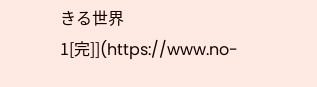きる世界1[完]](https://www.no-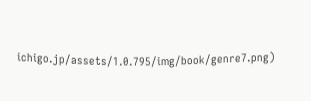ichigo.jp/assets/1.0.795/img/book/genre7.png)